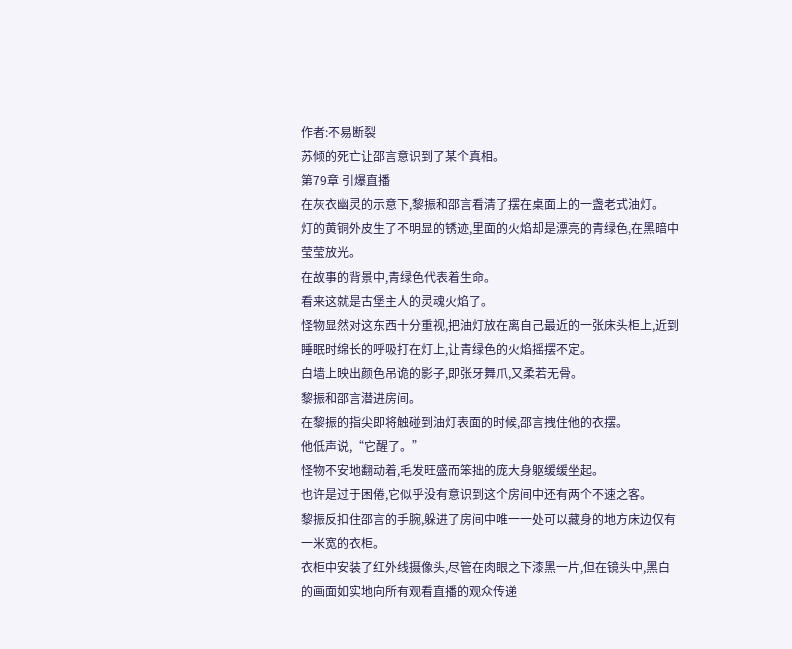作者:不易断裂
苏倾的死亡让邵言意识到了某个真相。
第79章 引爆直播
在灰衣幽灵的示意下,黎振和邵言看清了摆在桌面上的一盏老式油灯。
灯的黄铜外皮生了不明显的锈迹,里面的火焰却是漂亮的青绿色,在黑暗中莹莹放光。
在故事的背景中,青绿色代表着生命。
看来这就是古堡主人的灵魂火焰了。
怪物显然对这东西十分重视,把油灯放在离自己最近的一张床头柜上,近到睡眠时绵长的呼吸打在灯上,让青绿色的火焰摇摆不定。
白墙上映出颜色吊诡的影子,即张牙舞爪,又柔若无骨。
黎振和邵言潜进房间。
在黎振的指尖即将触碰到油灯表面的时候,邵言拽住他的衣摆。
他低声说,“它醒了。”
怪物不安地翻动着,毛发旺盛而笨拙的庞大身躯缓缓坐起。
也许是过于困倦,它似乎没有意识到这个房间中还有两个不速之客。
黎振反扣住邵言的手腕,躲进了房间中唯一一处可以藏身的地方床边仅有一米宽的衣柜。
衣柜中安装了红外线摄像头,尽管在肉眼之下漆黑一片,但在镜头中,黑白的画面如实地向所有观看直播的观众传递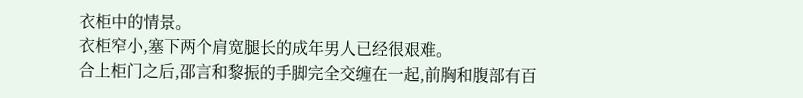衣柜中的情景。
衣柜窄小,塞下两个肩宽腿长的成年男人已经很艰难。
合上柜门之后,邵言和黎振的手脚完全交缠在一起,前胸和腹部有百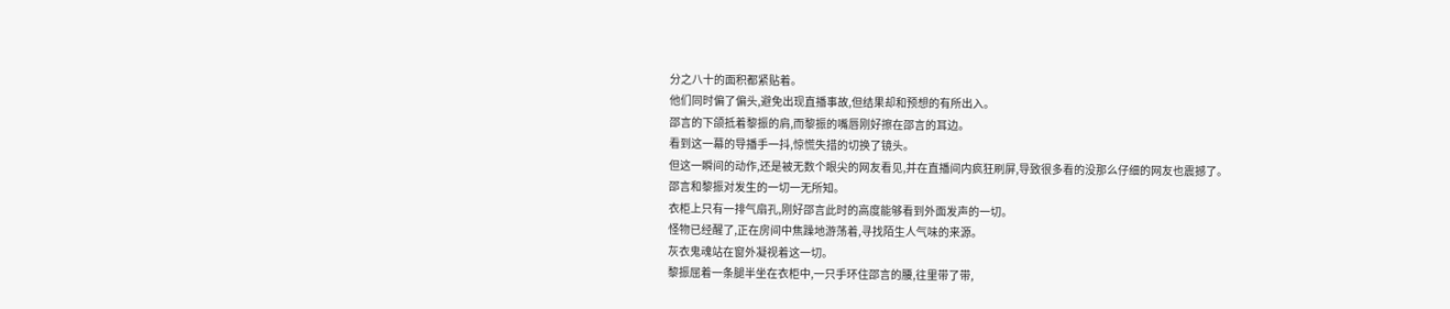分之八十的面积都紧贴着。
他们同时偏了偏头,避免出现直播事故,但结果却和预想的有所出入。
邵言的下颌抵着黎振的肩,而黎振的嘴唇刚好擦在邵言的耳边。
看到这一幕的导播手一抖,惊慌失措的切换了镜头。
但这一瞬间的动作,还是被无数个眼尖的网友看见,并在直播间内疯狂刷屏,导致很多看的没那么仔细的网友也震撼了。
邵言和黎振对发生的一切一无所知。
衣柜上只有一排气扇孔,刚好邵言此时的高度能够看到外面发声的一切。
怪物已经醒了,正在房间中焦躁地游荡着,寻找陌生人气味的来源。
灰衣鬼魂站在窗外凝视着这一切。
黎振屈着一条腿半坐在衣柜中,一只手环住邵言的腰,往里带了带,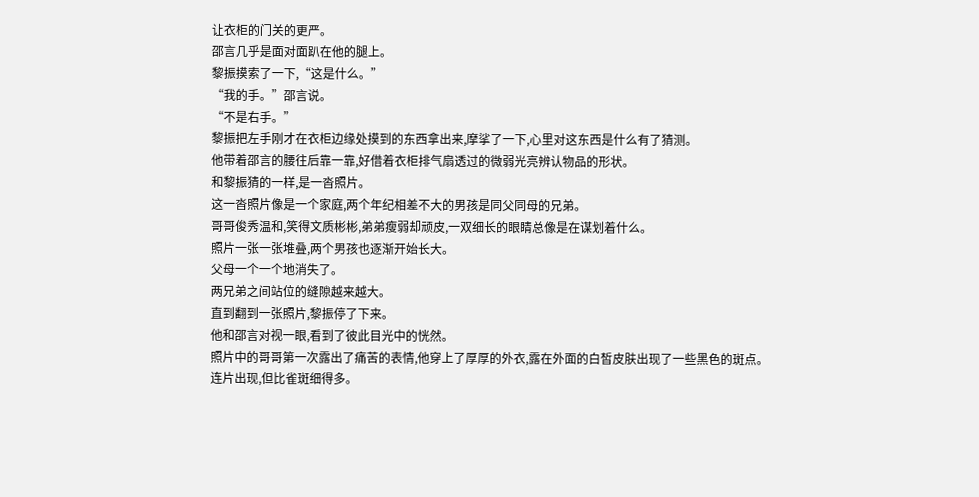让衣柜的门关的更严。
邵言几乎是面对面趴在他的腿上。
黎振摸索了一下,“这是什么。”
“我的手。”邵言说。
“不是右手。”
黎振把左手刚才在衣柜边缘处摸到的东西拿出来,摩挲了一下,心里对这东西是什么有了猜测。
他带着邵言的腰往后靠一靠,好借着衣柜排气扇透过的微弱光亮辨认物品的形状。
和黎振猜的一样,是一沓照片。
这一沓照片像是一个家庭,两个年纪相差不大的男孩是同父同母的兄弟。
哥哥俊秀温和,笑得文质彬彬,弟弟瘦弱却顽皮,一双细长的眼睛总像是在谋划着什么。
照片一张一张堆叠,两个男孩也逐渐开始长大。
父母一个一个地消失了。
两兄弟之间站位的缝隙越来越大。
直到翻到一张照片,黎振停了下来。
他和邵言对视一眼,看到了彼此目光中的恍然。
照片中的哥哥第一次露出了痛苦的表情,他穿上了厚厚的外衣,露在外面的白皙皮肤出现了一些黑色的斑点。
连片出现,但比雀斑细得多。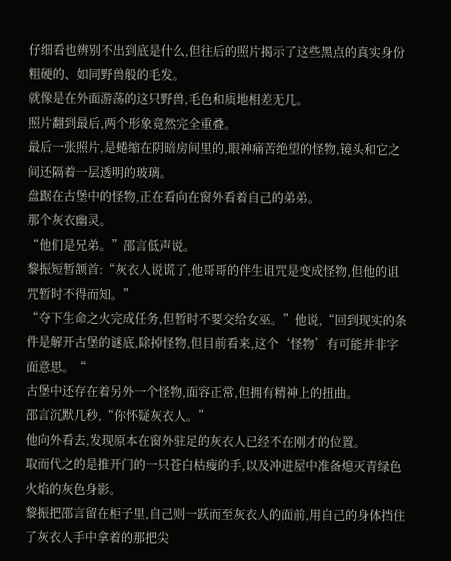仔细看也辨别不出到底是什么,但往后的照片揭示了这些黑点的真实身份
粗硬的、如同野兽般的毛发。
就像是在外面游荡的这只野兽,毛色和质地相差无几。
照片翻到最后,两个形象竟然完全重叠。
最后一张照片,是蜷缩在阴暗房间里的,眼神痛苦绝望的怪物,镜头和它之间还隔着一层透明的玻璃。
盘踞在古堡中的怪物,正在看向在窗外看着自己的弟弟。
那个灰衣幽灵。
“他们是兄弟。”邵言低声说。
黎振短暂颔首:“灰衣人说谎了,他哥哥的伴生诅咒是变成怪物,但他的诅咒暂时不得而知。”
“夺下生命之火完成任务,但暂时不要交给女巫。”他说,“回到现实的条件是解开古堡的谜底,除掉怪物,但目前看来,这个‘怪物’有可能并非字面意思。“
古堡中还存在着另外一个怪物,面容正常,但拥有精神上的扭曲。
邵言沉默几秒,“你怀疑灰衣人。”
他向外看去,发现原本在窗外驻足的灰衣人已经不在刚才的位置。
取而代之的是推开门的一只苍白枯瘦的手,以及冲进屋中准备熄灭青绿色火焰的灰色身影。
黎振把邵言留在柜子里,自己则一跃而至灰衣人的面前,用自己的身体挡住了灰衣人手中拿着的那把尖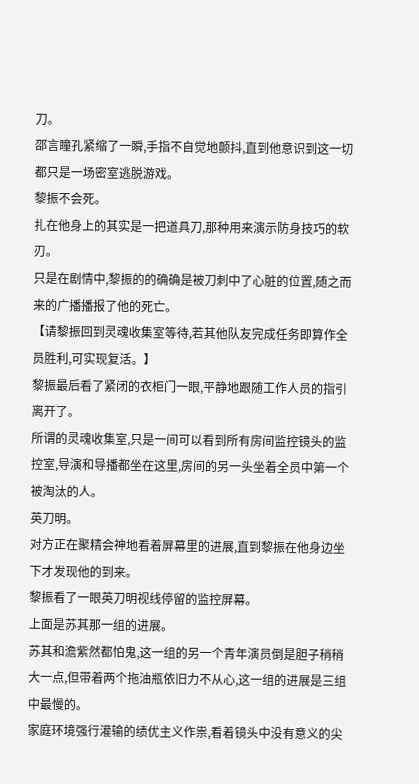刀。
邵言瞳孔紧缩了一瞬,手指不自觉地颤抖,直到他意识到这一切都只是一场密室逃脱游戏。
黎振不会死。
扎在他身上的其实是一把道具刀,那种用来演示防身技巧的软刃。
只是在剧情中,黎振的的确确是被刀刺中了心脏的位置,随之而来的广播播报了他的死亡。
【请黎振回到灵魂收集室等待,若其他队友完成任务即算作全员胜利,可实现复活。】
黎振最后看了紧闭的衣柜门一眼,平静地跟随工作人员的指引离开了。
所谓的灵魂收集室,只是一间可以看到所有房间监控镜头的监控室,导演和导播都坐在这里,房间的另一头坐着全员中第一个被淘汰的人。
英刀明。
对方正在聚精会神地看着屏幕里的进展,直到黎振在他身边坐下才发现他的到来。
黎振看了一眼英刀明视线停留的监控屏幕。
上面是苏其那一组的进展。
苏其和澹紫然都怕鬼,这一组的另一个青年演员倒是胆子稍稍大一点,但带着两个拖油瓶依旧力不从心,这一组的进展是三组中最慢的。
家庭环境强行灌输的绩优主义作祟,看着镜头中没有意义的尖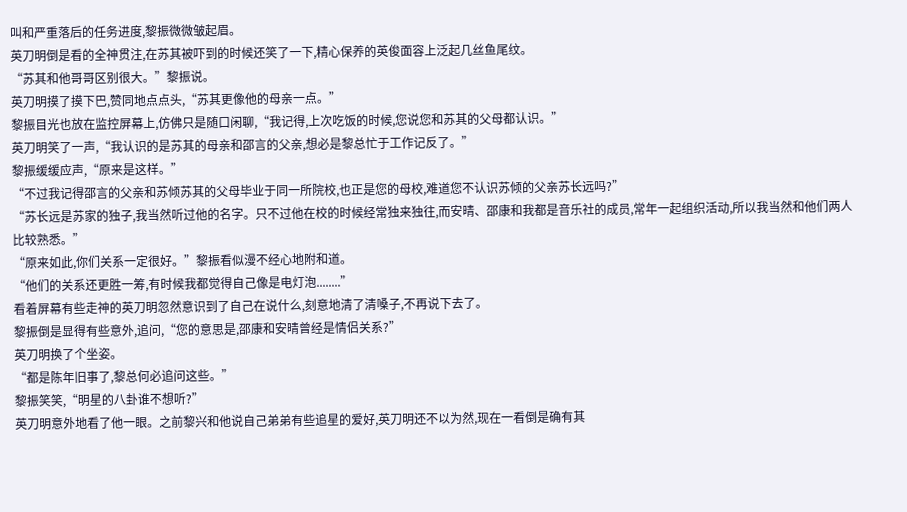叫和严重落后的任务进度,黎振微微皱起眉。
英刀明倒是看的全神贯注,在苏其被吓到的时候还笑了一下,精心保养的英俊面容上泛起几丝鱼尾纹。
“苏其和他哥哥区别很大。”黎振说。
英刀明摸了摸下巴,赞同地点点头,“苏其更像他的母亲一点。”
黎振目光也放在监控屏幕上,仿佛只是随口闲聊,“我记得,上次吃饭的时候,您说您和苏其的父母都认识。”
英刀明笑了一声,“我认识的是苏其的母亲和邵言的父亲,想必是黎总忙于工作记反了。”
黎振缓缓应声,“原来是这样。”
“不过我记得邵言的父亲和苏倾苏其的父母毕业于同一所院校,也正是您的母校,难道您不认识苏倾的父亲苏长远吗?”
“苏长远是苏家的独子,我当然听过他的名字。只不过他在校的时候经常独来独往,而安晴、邵康和我都是音乐社的成员,常年一起组织活动,所以我当然和他们两人比较熟悉。”
“原来如此,你们关系一定很好。”黎振看似漫不经心地附和道。
“他们的关系还更胜一筹,有时候我都觉得自己像是电灯泡........”
看着屏幕有些走神的英刀明忽然意识到了自己在说什么,刻意地清了清嗓子,不再说下去了。
黎振倒是显得有些意外,追问,“您的意思是,邵康和安晴曾经是情侣关系?”
英刀明换了个坐姿。
“都是陈年旧事了,黎总何必追问这些。”
黎振笑笑,“明星的八卦谁不想听?”
英刀明意外地看了他一眼。之前黎兴和他说自己弟弟有些追星的爱好,英刀明还不以为然,现在一看倒是确有其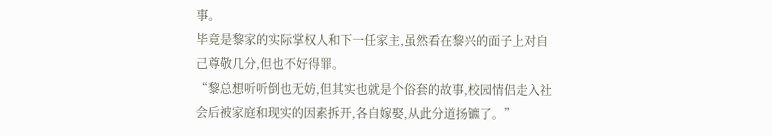事。
毕竟是黎家的实际掌权人和下一任家主,虽然看在黎兴的面子上对自己尊敬几分,但也不好得罪。
“黎总想听听倒也无妨,但其实也就是个俗套的故事,校园情侣走入社会后被家庭和现实的因素拆开,各自嫁娶,从此分道扬镳了。”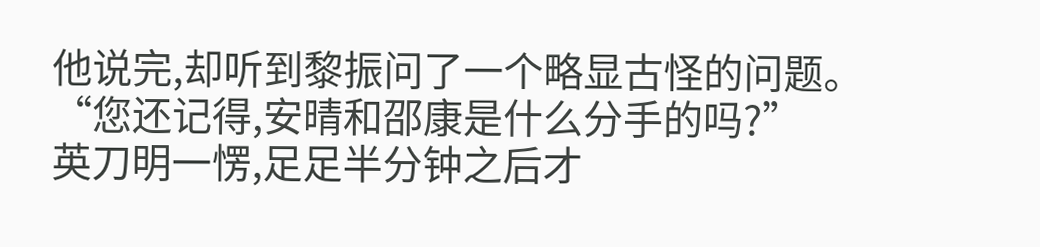他说完,却听到黎振问了一个略显古怪的问题。
“您还记得,安晴和邵康是什么分手的吗?”
英刀明一愣,足足半分钟之后才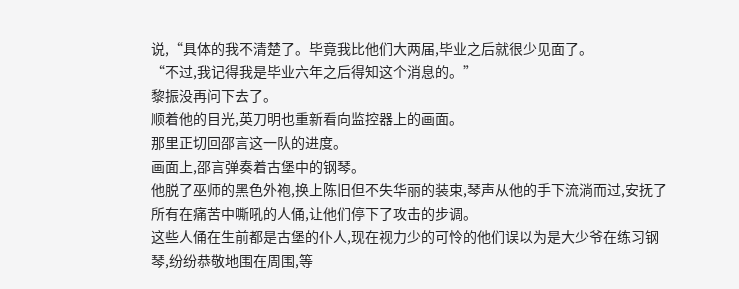说,“具体的我不清楚了。毕竟我比他们大两届,毕业之后就很少见面了。
“不过,我记得我是毕业六年之后得知这个消息的。”
黎振没再问下去了。
顺着他的目光,英刀明也重新看向监控器上的画面。
那里正切回邵言这一队的进度。
画面上,邵言弹奏着古堡中的钢琴。
他脱了巫师的黑色外袍,换上陈旧但不失华丽的装束,琴声从他的手下流淌而过,安抚了所有在痛苦中嘶吼的人俑,让他们停下了攻击的步调。
这些人俑在生前都是古堡的仆人,现在视力少的可怜的他们误以为是大少爷在练习钢琴,纷纷恭敬地围在周围,等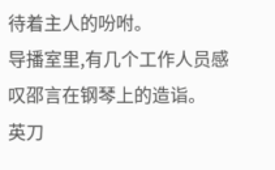待着主人的吩咐。
导播室里,有几个工作人员感叹邵言在钢琴上的造诣。
英刀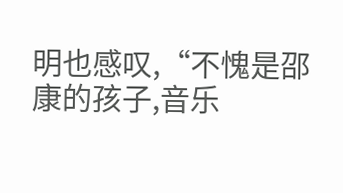明也感叹,“不愧是邵康的孩子,音乐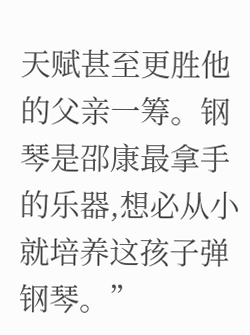天赋甚至更胜他的父亲一筹。钢琴是邵康最拿手的乐器,想必从小就培养这孩子弹钢琴。”